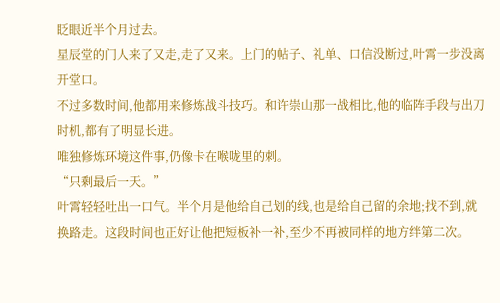眨眼近半个月过去。
星辰堂的门人来了又走,走了又来。上门的帖子、礼单、口信没断过,叶霄一步没离开堂口。
不过多数时间,他都用来修炼战斗技巧。和许崇山那一战相比,他的临阵手段与出刀时机,都有了明显长进。
唯独修炼环境这件事,仍像卡在喉咙里的刺。
“只剩最后一天。”
叶霄轻轻吐出一口气。半个月是他给自己划的线,也是给自己留的余地;找不到,就换路走。这段时间也正好让他把短板补一补,至少不再被同样的地方绊第二次。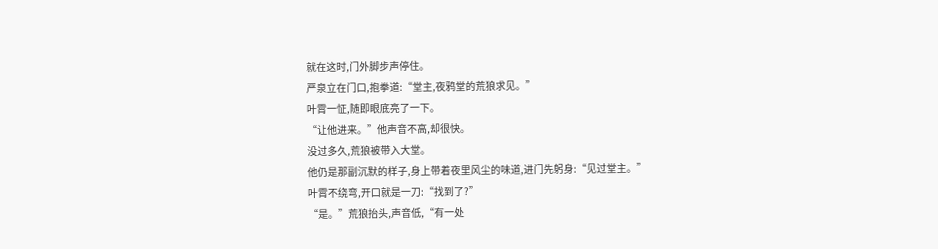就在这时,门外脚步声停住。
严泉立在门口,抱拳道:“堂主,夜鸦堂的荒狼求见。”
叶霄一怔,随即眼底亮了一下。
“让他进来。”他声音不高,却很快。
没过多久,荒狼被带入大堂。
他仍是那副沉默的样子,身上带着夜里风尘的味道,进门先躬身:“见过堂主。”
叶霄不绕弯,开口就是一刀:“找到了?”
“是。”荒狼抬头,声音低,“有一处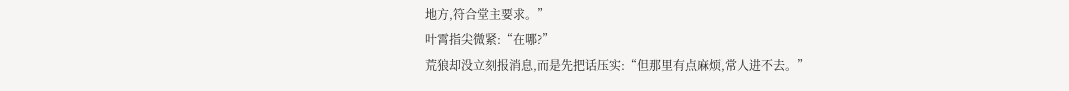地方,符合堂主要求。”
叶霄指尖微紧:“在哪?”
荒狼却没立刻报消息,而是先把话压实:“但那里有点麻烦,常人进不去。”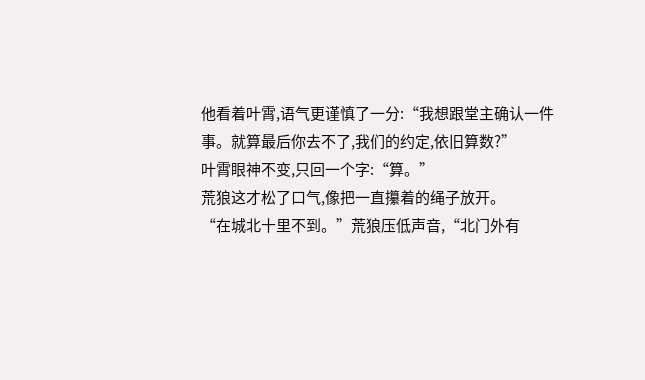他看着叶霄,语气更谨慎了一分:“我想跟堂主确认一件事。就算最后你去不了,我们的约定,依旧算数?”
叶霄眼神不变,只回一个字:“算。”
荒狼这才松了口气,像把一直攥着的绳子放开。
“在城北十里不到。”荒狼压低声音,“北门外有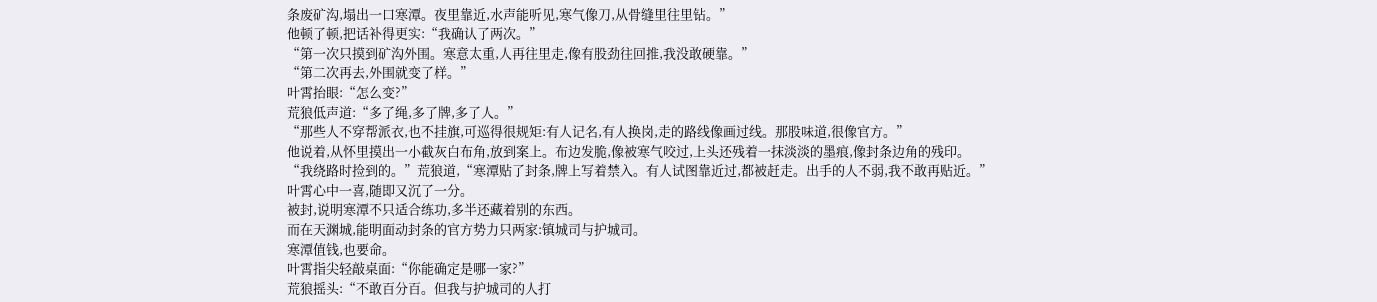条废矿沟,塌出一口寒潭。夜里靠近,水声能听见,寒气像刀,从骨缝里往里钻。”
他顿了顿,把话补得更实:“我确认了两次。”
“第一次只摸到矿沟外围。寒意太重,人再往里走,像有股劲往回推,我没敢硬靠。”
“第二次再去,外围就变了样。”
叶霄抬眼:“怎么变?”
荒狼低声道:“多了绳,多了牌,多了人。”
“那些人不穿帮派衣,也不挂旗,可巡得很规矩:有人记名,有人换岗,走的路线像画过线。那股味道,很像官方。”
他说着,从怀里摸出一小截灰白布角,放到案上。布边发脆,像被寒气咬过,上头还残着一抹淡淡的墨痕,像封条边角的残印。
“我绕路时捡到的。”荒狼道,“寒潭贴了封条,牌上写着禁入。有人试图靠近过,都被赶走。出手的人不弱,我不敢再贴近。”
叶霄心中一喜,随即又沉了一分。
被封,说明寒潭不只适合练功,多半还藏着别的东西。
而在天渊城,能明面动封条的官方势力只两家:镇城司与护城司。
寒潭值钱,也要命。
叶霄指尖轻敲桌面:“你能确定是哪一家?”
荒狼摇头:“不敢百分百。但我与护城司的人打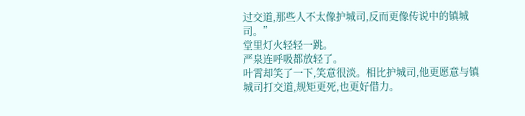过交道,那些人不太像护城司,反而更像传说中的镇城司。”
堂里灯火轻轻一跳。
严泉连呼吸都放轻了。
叶霄却笑了一下,笑意很淡。相比护城司,他更愿意与镇城司打交道,规矩更死,也更好借力。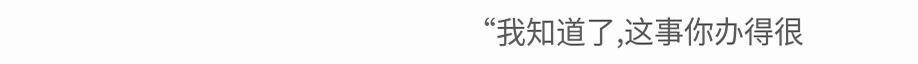“我知道了,这事你办得很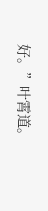好。”叶霄道。